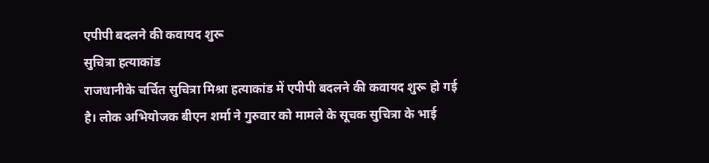एपीपी बदलने की कवायद शुरू
सुचित्रा हत्याकांड
राजधानीके चर्चित सुचित्रा मिश्रा हत्याकांड में एपीपी बदलने की कवायद शुरू हो गई है। लोक अभियोजक बीएन शर्मा ने गुरुवार को मामले के सूचक सुचित्रा के भाई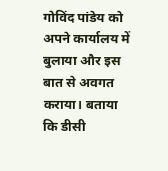गोविंद पांडेय को अपने कार्यालय में बुलाया और इस बात से अवगत कराया। बताया कि डीसी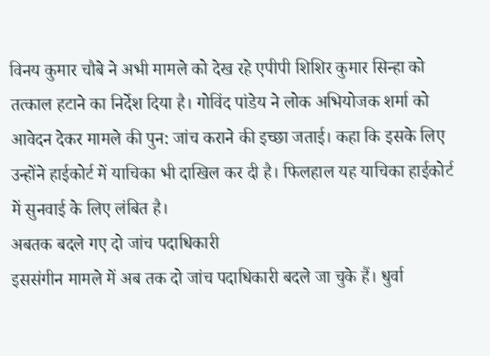विनय कुमार चौबे ने अभी मामले को देख रहे एपीपी शिशिर कुमार सिन्हा को तत्काल हटाने का निर्देश दिया है। गोविंद पांडेय ने लोक अभियोजक शर्मा को आवेदन देकर मामले की पुन: जांच कराने की इच्छा जताई। कहा कि इसके लिए उन्होंने हाईकोर्ट में याचिका भी दाखिल कर दी है। फिलहाल यह याचिका हाईकोर्ट में सुनवाई के लिए लंबित है।
अबतक बदले गए दो जांच पदाधिकारी
इससंगीन मामले में अब तक दो जांच पदाधिकारी बदले जा चुके हैं। धुर्वा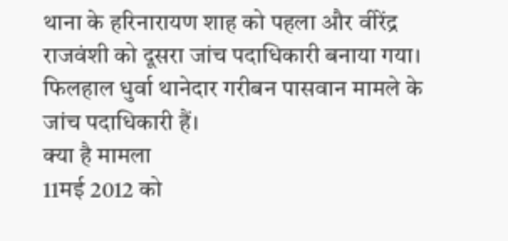थाना के हरिनारायण शाह को पहला और वीरेंद्र राजवंशी को दूसरा जांच पदाधिकारी बनाया गया। फिलहाल धुर्वा थानेदार गरीबन पासवान मामले के जांच पदाधिकारी हैं।
क्या है मामला
11मई 2012 को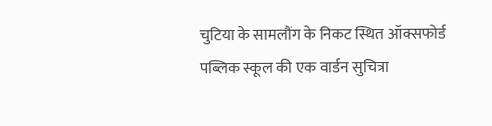चुटिया के सामलौंग के निकट स्थित ऑक्सफोर्ड पब्लिक स्कूल की एक वार्डन सुचित्रा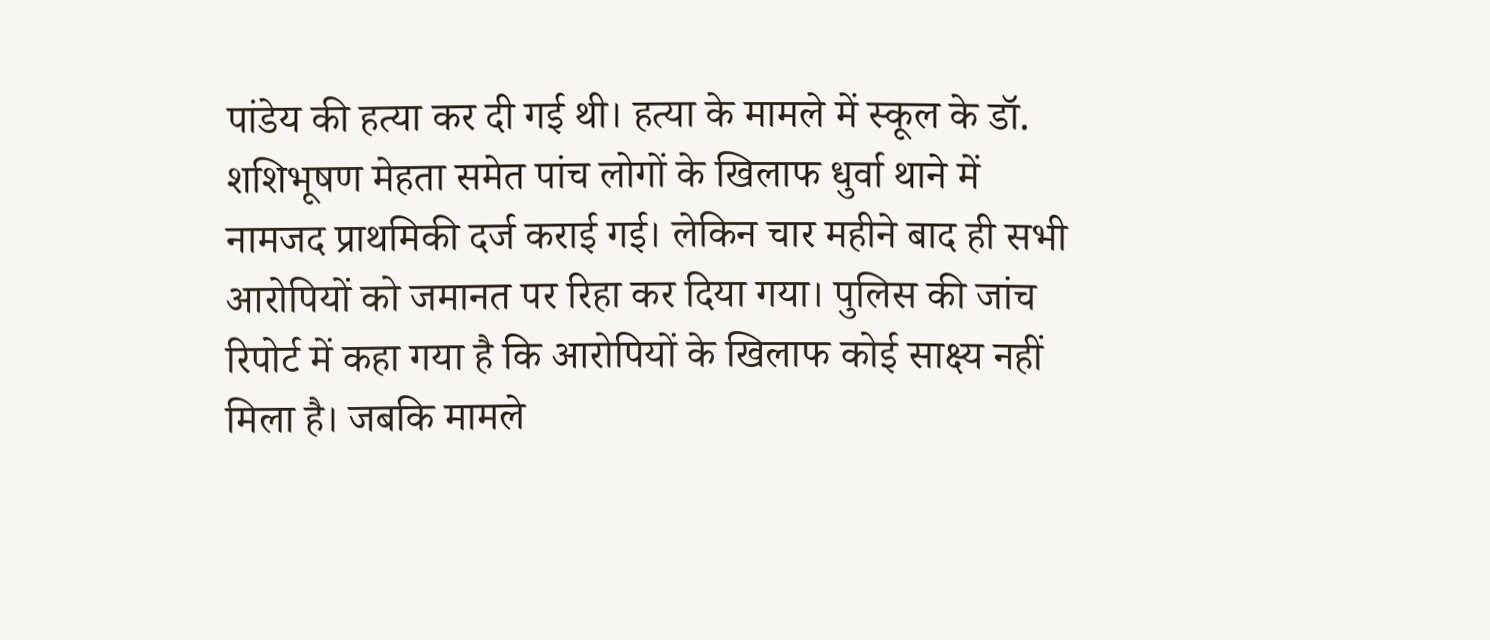पांडेय की हत्या कर दी गई थी। हत्या के मामले में स्कूल के डॉ. शशिभूषण मेहता समेत पांच लोगों के खिलाफ धुर्वा थाने में नामजद प्राथमिकी दर्ज कराई गई। लेकिन चार महीने बाद ही सभी आरोपियों को जमानत पर रिहा कर दिया गया। पुलिस की जांच रिपोर्ट में कहा गया है कि आरोपियों के खिलाफ कोई साक्ष्य नहीं मिला है। जबकि मामले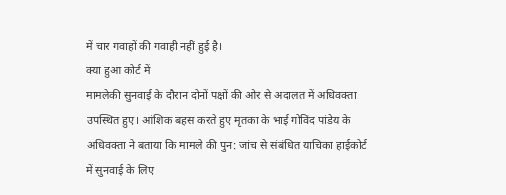में चार गवाहों की गवाही नहीं हुई है।
क्या हुआ कोर्ट में
मामलेकी सुनवाई के दौरान दोनों पक्षों की ओर से अदालत में अधिवक्ता उपस्थित हुए। आंशिक बहस करते हुए मृतका के भाई गोविंद पांडेय के अधिवक्ता ने बताया कि मामले की पुन: जांच से संबंधित याचिका हाईकोर्ट में सुनवाई के लिए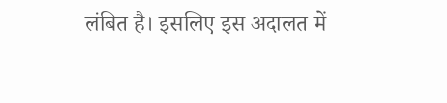लंबित है। इसलिए इस अदालत में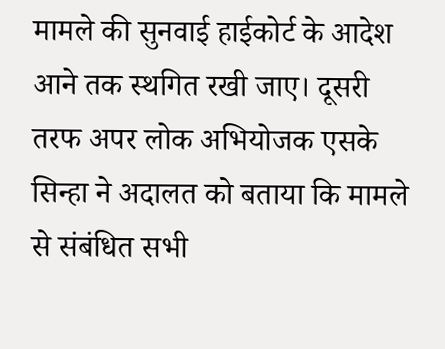मामले की सुनवाई हाईकोर्ट के आदेश आने तक स्थगित रखी जाए। दूसरी तरफ अपर लोक अभियोजक एसके सिन्हा ने अदालत को बताया कि मामले से संबंधित सभी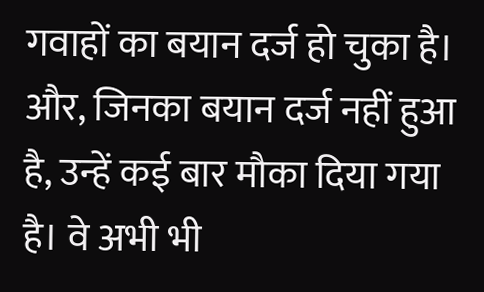गवाहों का बयान दर्ज हो चुका है। और, जिनका बयान दर्ज नहीं हुआ है, उन्हें कई बार मौका दिया गया है। वे अभी भी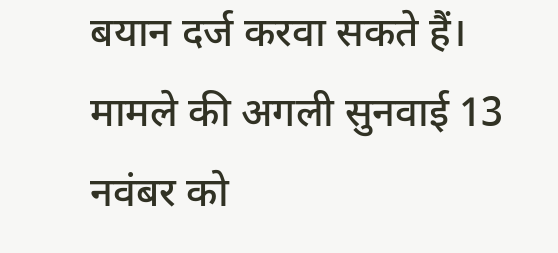बयान दर्ज करवा सकते हैं।
मामले की अगली सुनवाई 13 नवंबर को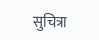सुचित्रा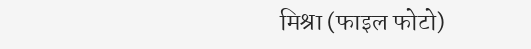मिश्रा (फाइल फोटो)